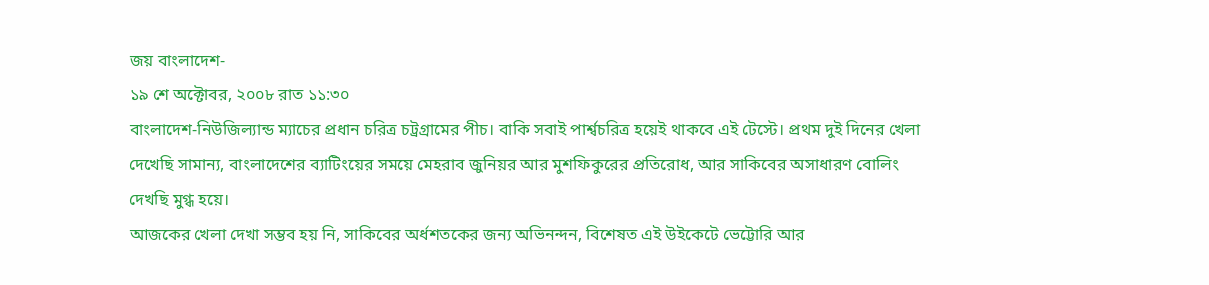জয় বাংলাদেশ-
১৯ শে অক্টোবর, ২০০৮ রাত ১১:৩০
বাংলাদেশ-নিউজিল্যান্ড ম্যাচের প্রধান চরিত্র চট্রগ্রামের পীচ। বাকি সবাই পার্শ্বচরিত্র হয়েই থাকবে এই টেস্টে। প্রথম দুই দিনের খেলা দেখেছি সামান্য, বাংলাদেশের ব্যাটিংয়ের সময়ে মেহরাব জুনিয়র আর মুশফিকুরের প্রতিরোধ, আর সাকিবের অসাধারণ বোলিং দেখছি মুগ্ধ হয়ে।
আজকের খেলা দেখা সম্ভব হয় নি, সাকিবের অর্ধশতকের জন্য অভিনন্দন, বিশেষত এই উইকেটে ভেট্টোরি আর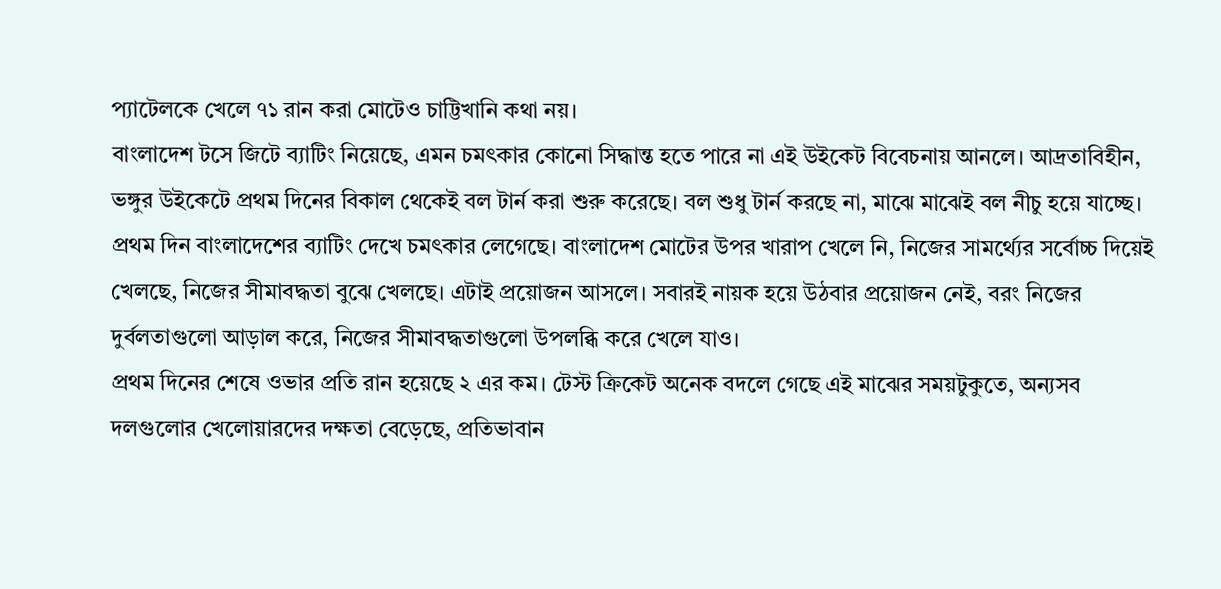প্যাটেলকে খেলে ৭১ রান করা মোটেও চাট্টিখানি কথা নয়।
বাংলাদেশ টসে জিটে ব্যাটিং নিয়েছে, এমন চমৎকার কোনো সিদ্ধান্ত হতে পারে না এই উইকেট বিবেচনায় আনলে। আদ্রতাবিহীন, ভঙ্গুর উইকেটে প্রথম দিনের বিকাল থেকেই বল টার্ন করা শুরু করেছে। বল শুধু টার্ন করছে না, মাঝে মাঝেই বল নীচু হয়ে যাচ্ছে।
প্রথম দিন বাংলাদেশের ব্যাটিং দেখে চমৎকার লেগেছে। বাংলাদেশ মোটের উপর খারাপ খেলে নি, নিজের সামর্থ্যের সর্বোচ্চ দিয়েই খেলছে, নিজের সীমাবদ্ধতা বুঝে খেলছে। এটাই প্রয়োজন আসলে। সবারই নায়ক হয়ে উঠবার প্রয়োজন নেই, বরং নিজের দুর্বলতাগুলো আড়াল করে, নিজের সীমাবদ্ধতাগুলো উপলব্ধি করে খেলে যাও।
প্রথম দিনের শেষে ওভার প্রতি রান হয়েছে ২ এর কম। টেস্ট ক্রিকেট অনেক বদলে গেছে এই মাঝের সময়টুকুতে, অন্যসব দলগুলোর খেলোয়ারদের দক্ষতা বেড়েছে, প্রতিভাবান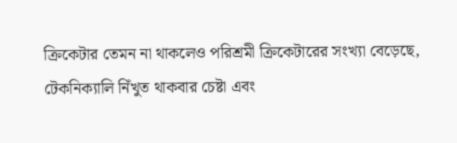ক্রিকেটার তেমন না থাকলেও পরিশ্রমী ক্রিকেটারের সংখ্যা বেড়েছে, টেকনিক্যালি নিঁখুত থাকবার চেষ্টা এবং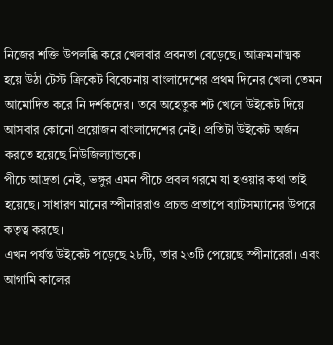নিজের শক্তি উপলব্ধি করে খেলবার প্রবনতা বেড়েছে। আক্রমনাত্মক হয়ে উঠা টেস্ট ক্রিকেট বিবেচনায় বাংলাদেশের প্রথম দিনের খেলা তেমন আমোদিত করে নি দর্শকদের। তবে অহেতুক শট খেলে উইকেট দিয়ে আসবার কোনো প্রয়োজন বাংলাদেশের নেই। প্রতিটা উইকেট অর্জন করতে হয়েছে নিউজিল্যান্ডকে।
পীচে আদ্রতা নেই, ভঙ্গুর এমন পীচে প্রবল গরমে যা হওয়ার কথা তাই হয়েছে। সাধারণ মানের স্পীনাররাও প্রচন্ড প্রতাপে ব্যাটসম্যানের উপরে কতৃত্ব করছে।
এখন পর্যন্ত উইকেট পড়েছে ২৮টি, তার ২৩টি পেয়েছে স্পীনারেরা। এবং আগামি কালের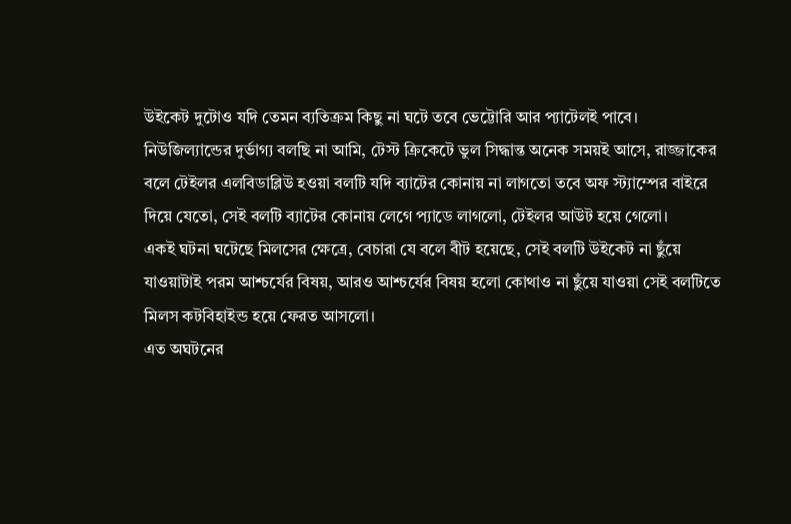উইকেট দুটোও যদি তেমন ব্যতিক্রম কিছু না ঘটে তবে ভেট্টোরি আর প্যাটেলই পাবে।
নিউজিল্যান্ডের দুর্ভাগ্য বলছি না আমি, টেস্ট ক্রিকেটে ভুল সিদ্ধান্ত অনেক সময়ই আসে, রাজ্জাকের বলে টেইলর এলবিডাব্লিউ হওয়া বলটি যদি ব্যাটের কোনায় না লাগতো তবে অফ স্ট্যাম্পের বাইরে দিয়ে যেতো, সেই বলটি ব্যাটের কোনায় লেগে প্যাডে লাগলো, টেইলর আউট হয়ে গেলো।
একই ঘটনা ঘটেছে মিলসের ক্ষেত্রে, বেচারা যে বলে বীট হয়েছে, সেই বলটি উইকেট না ছুঁয়ে যাওয়াটাই পরম আশ্চর্যের বিষয়, আরও আশ্চর্যের বিষয় হলো কোথাও না ছুঁয়ে যাওয়া সেই বলটিতে মিলস কটবিহাইন্ড হয়ে ফেরত আসলো।
এত অঘটনের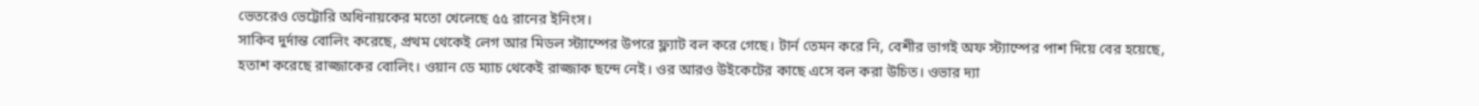ভেতরেও ভেট্টোরি অধিনায়কের মতো খেলেছে ৫৫ রানের ইনিংস।
সাকিব দুর্দান্ত বোলিং করেছে, প্রথম থেকেই লেগ আর মিডল স্ট্যাম্পের উপরে ফ্ল্যাট বল করে গেছে। টার্ন তেমন করে নি, বেশীর ভাগই অফ স্ট্যাম্পের পাশ দিয়ে বের হয়েছে, হতাশ করেছে রাজ্জাকের বোলিং। ওয়ান ডে ম্যাচ থেকেই রাজ্জাক ছন্দে নেই। ওর আরও উইকেটের কাছে এসে বল করা উচিত। ওভার দ্যা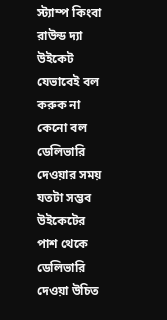স্ট্যাম্প কিংবা রাউন্ড দ্যা উইকেট যেভাবেই বল করুক না কেনো বল ডেলিভারি দেওয়ার সময় যতটা সম্ভব উইকেটের পাশ থেকে ডেলিভারি দেওয়া উচিত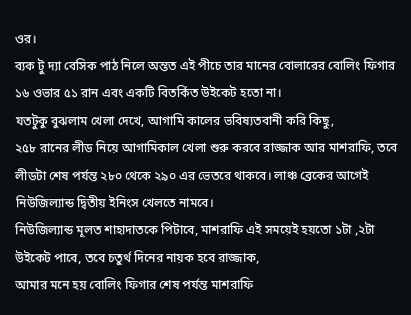ওর।
ব্যক টু দ্যা বেসিক পাঠ নিলে অন্তত এই পীচে তার মানের বোলারের বোলিং ফিগার ১৬ ওভার ৫১ রান এবং একটি বিতর্কিত উইকেট হতো না।
যতটুকু বুঝলাম খেলা দেখে, আগামি কালের ভবিষ্যতবানী করি কিছু,
২৫৮ রানের লীড নিয়ে আগামিকাল খেলা শুরু করবে রাজ্জাক আর মাশরাফি, তবে লীডটা শেষ পর্যন্ত ২৮০ থেকে ২৯০ এর ভেতরে থাকবে। লাঞ্চ ব্রেকের আগেই নিউজিল্যান্ড দ্বিতীয় ইনিংস খেলতে নামবে।
নিউজিল্যান্ড মূলত শাহাদাতকে পিটাবে, মাশরাফি এই সময়েই হয়তো ১টা ,২টা উইকেট পাবে, তবে চতুর্থ দিনের নায়ক হবে রাজ্জাক,
আমার মনে হয় বোলিং ফিগার শেষ পর্যন্ত মাশরাফি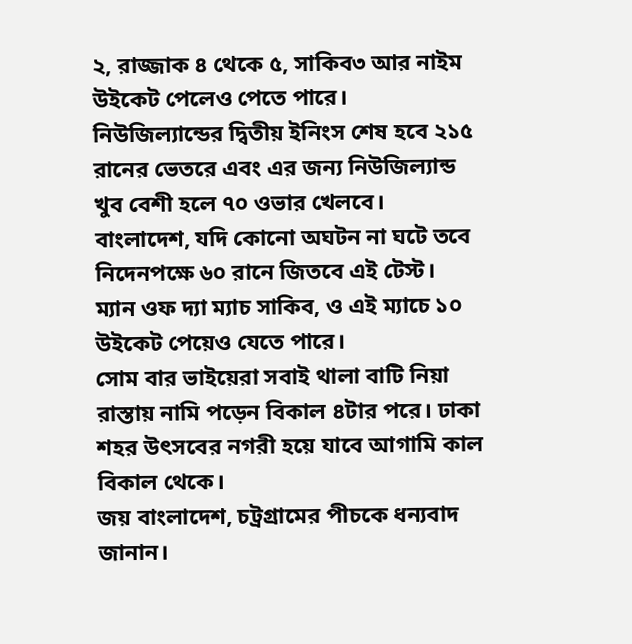২, রাজ্জাক ৪ থেকে ৫, সাকিব৩ আর নাইম উইকেট পেলেও পেতে পারে।
নিউজিল্যান্ডের দ্বিতীয় ইনিংস শেষ হবে ২১৫ রানের ভেতরে এবং এর জন্য নিউজিল্যান্ড খুব বেশী হলে ৭০ ওভার খেলবে।
বাংলাদেশ, যদি কোনো অঘটন না ঘটে তবে নিদেনপক্ষে ৬০ রানে জিতবে এই টেস্ট।
ম্যান ওফ দ্যা ম্যাচ সাকিব, ও এই ম্যাচে ১০ উইকেট পেয়েও যেতে পারে।
সোম বার ভাইয়েরা সবাই থালা বাটি নিয়া রাস্তায় নামি পড়েন বিকাল ৪টার পরে। ঢাকা শহর উৎসবের নগরী হয়ে যাবে আগামি কাল বিকাল থেকে।
জয় বাংলাদেশ, চট্রগ্রামের পীচকে ধন্যবাদ জানান।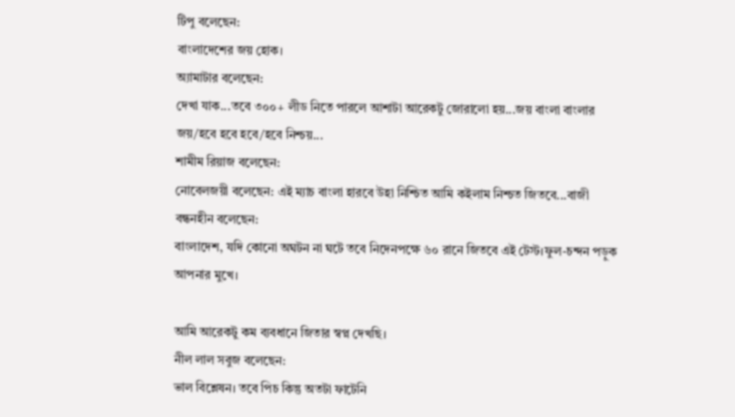টিপু বলেছেন:
বাংলাদেশের জয় হোক।
অ্যামাটার বলেছেন:
দেখা যাক...তবে ৩০০+ লীড নিতে পারলে আশাটা আরেকটু জোরালো হয়...জয় বাংলা বাংলার জয়/হবে হবে হবে/হবে নিশ্চয়...
শামীম রিয়াজ বলেছেন:
নোবেলজয়ী বলেছেন: এই ম্যাচ বাংলা হারবে উহা নিশ্চিত আমি কইলাম নিশ্চত জিতবে...বাজী
বন্ধনহীন বলেছেন:
বাংলাদেশ, যদি কোনো অঘটন না ঘটে তবে নিদেনপক্ষে ৬০ রানে জিতবে এই টেস্ট।ফুল-চন্দন পড়ুক আপনার মুখে।

আমি আরেকটু কম ব্যবধানে জিতার স্বপ্ন দেখছি।
নীল লাল সবুজ বলেছেন:
ভাল বিশ্লেষন। তবে পিচ কিন্তু অতটা ফাটেনি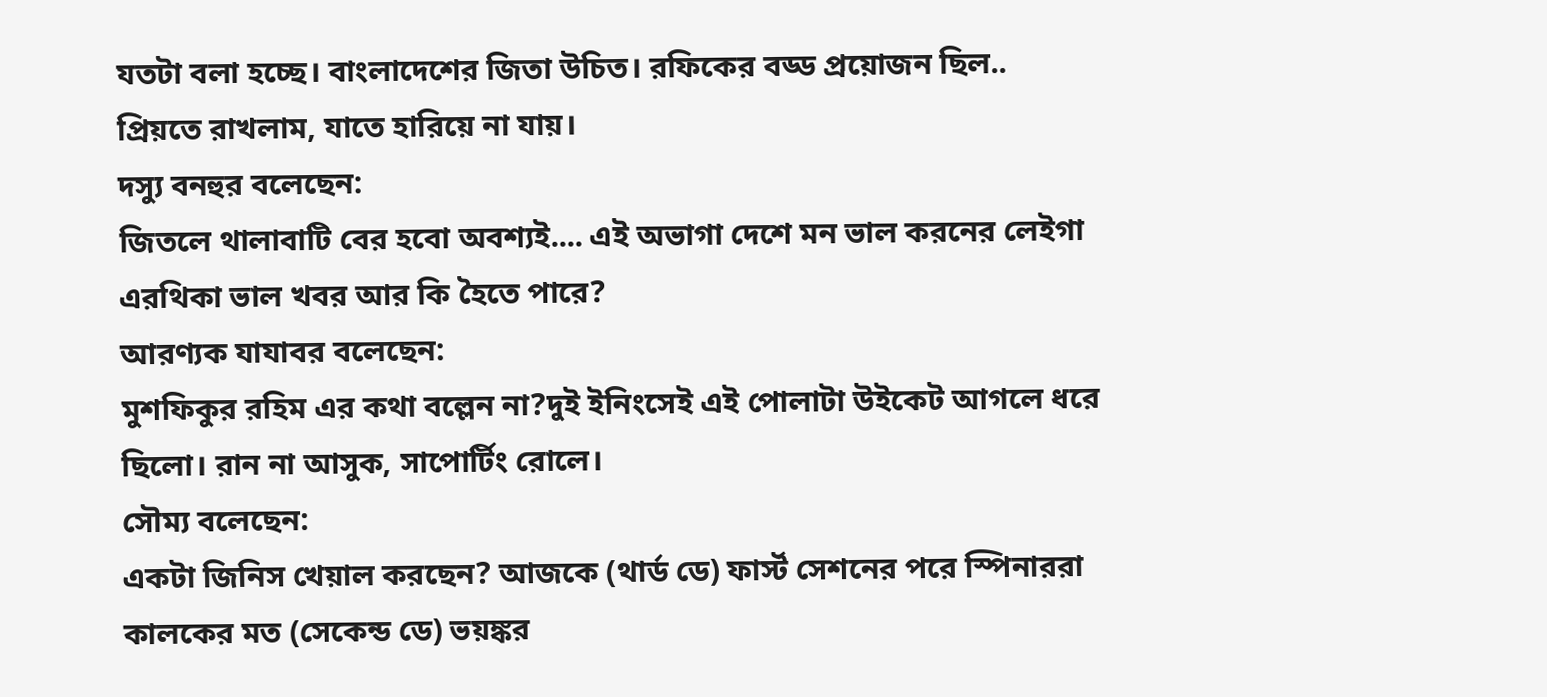যতটা বলা হচ্ছে। বাংলাদেশের জিতা উচিত। রফিকের বড্ড প্রয়োজন ছিল..
প্রিয়তে রাখলাম, যাতে হারিয়ে না যায়।
দস্যু বনহুর বলেছেন:
জিতলে থালাবাটি বের হবো অবশ্যই.... এই অভাগা দেশে মন ভাল করনের লেইগা এরথিকা ভাল খবর আর কি হৈতে পারে?
আরণ্যক যাযাবর বলেছেন:
মুশফিকুর রহিম এর কথা বল্লেন না?দুই ইনিংসেই এই পোলাটা উইকেট আগলে ধরে ছিলো। রান না আসুক, সাপোর্টিং রোলে।
সৌম্য বলেছেন:
একটা জিনিস খেয়াল করছেন? আজকে (থার্ড ডে) ফার্স্ট সেশনের পরে স্পিনাররা কালকের মত (সেকেন্ড ডে) ভয়ঙ্কর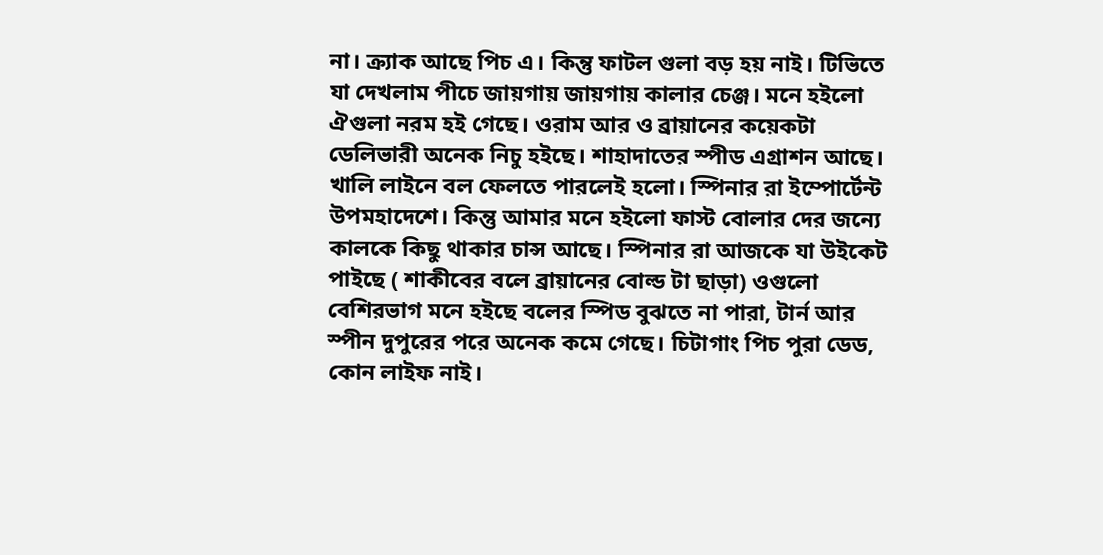না। ক্র্যাক আছে পিচ এ। কিন্তু ফাটল গুলা বড় হয় নাই। টিভিতে যা দেখলাম পীচে জায়গায় জায়গায় কালার চেঞ্জ। মনে হইলো ঐগুলা নরম হই গেছে। ওরাম আর ও ব্রায়ানের কয়েকটা ডেলিভারী অনেক নিচু হইছে। শাহাদাতের স্পীড এগ্রাশন আছে। খালি লাইনে বল ফেলতে পারলেই হলো। স্পিনার রা ইম্পোর্টেন্ট উপমহাদেশে। কিন্তু আমার মনে হইলো ফাস্ট বোলার দের জন্যে কালকে কিছু থাকার চান্স আছে। স্পিনার রা আজকে যা উইকেট পাইছে ( শাকীবের বলে ব্রায়ানের বোল্ড টা ছাড়া) ওগুলো বেশিরভাগ মনে হইছে বলের স্পিড বুঝতে না পারা, টার্ন আর স্পীন দুপুরের পরে অনেক কমে গেছে। চিটাগাং পিচ পুরা ডেড, কোন লাইফ নাই।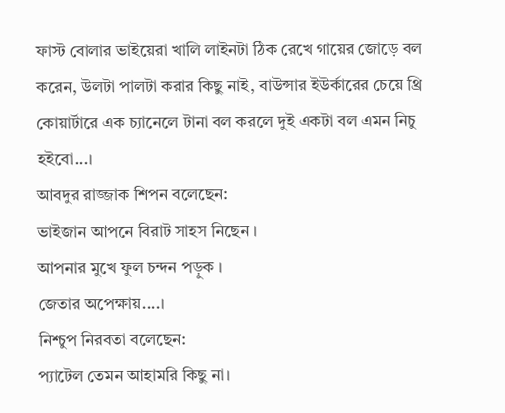ফাস্ট বোলার ভাইয়েরা খালি লাইনটা ঠিক রেখে গায়ের জোড়ে বল করেন, উলটা পালটা করার কিছু নাই, বাউন্সার ইউর্কারের চেয়ে থ্রি কোয়ার্টারে এক চ্যানেলে টানা বল করলে দুই একটা বল এমন নিচু হইবো...।
আবদুর রাজ্জাক শিপন বলেছেন:
ভাইজান আপনে বিরাট সাহস নিছেন ।
আপনার মুখে ফুল চন্দন পড়ুক ।
জেতার অপেক্ষায়....।
নিশ্চুপ নিরবতা বলেছেন:
প্যাটেল তেমন আহামরি কিছু না।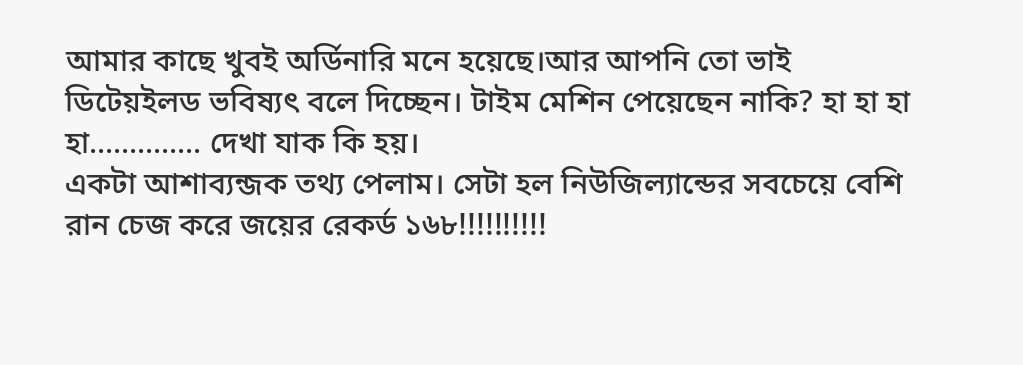আমার কাছে খুবই অর্ডিনারি মনে হয়েছে।আর আপনি তো ভাই ডিটেয়ইলড ভবিষ্যৎ বলে দিচ্ছেন। টাইম মেশিন পেয়েছেন নাকি? হা হা হা হা.............. দেখা যাক কি হয়।
একটা আশাব্যন্জক তথ্য পেলাম। সেটা হল নিউজিল্যান্ডের সবচেয়ে বেশি রান চেজ করে জয়ের রেকর্ড ১৬৮!!!!!!!!!!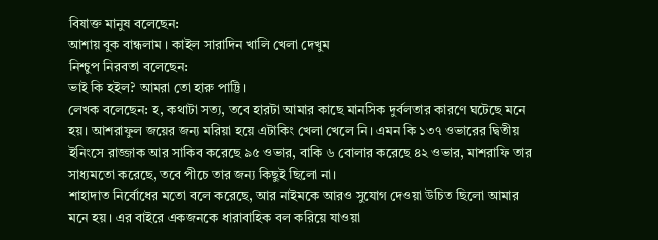বিষাক্ত মানুষ বলেছেন:
আশায় বুক বান্ধলাম । কাইল সারাদিন খালি খেলা দেখুম
নিশ্চুপ নিরবতা বলেছেন:
ভাই কি হইল? আমরা তো হারু পাট্টি।
লেখক বলেছেন: হ, কথাটা সত্য, তবে হারটা আমার কাছে মানসিক দুর্বলতার কারণে ঘটেছে মনে হয়। আশরাফুল জয়ের জন্য মরিয়া হয়ে এটাকিং খেলা খেলে নি। এমন কি ১৩৭ ওভারের দ্বিতীয় ইনিংসে রাজ্জাক আর সাকিব করেছে ৯৫ ওভার, বাকি ৬ বোলার করেছে ৪২ ওভার, মাশরাফি তার সাধ্যমতো করেছে, তবে পীচে তার জন্য কিছুই ছিলো না।
শাহাদাত নির্বোধের মতো বলে করেছে, আর নাইমকে আরও সুযোগ দেওয়া উচিত ছিলো আমার মনে হয়। এর বাইরে একজনকে ধারাবাহিক বল করিয়ে যাওয়া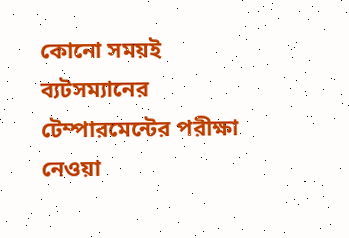কোনো সময়ই ব্যটসম্যানের টেম্পারমেন্টের পরীক্ষা নেওয়া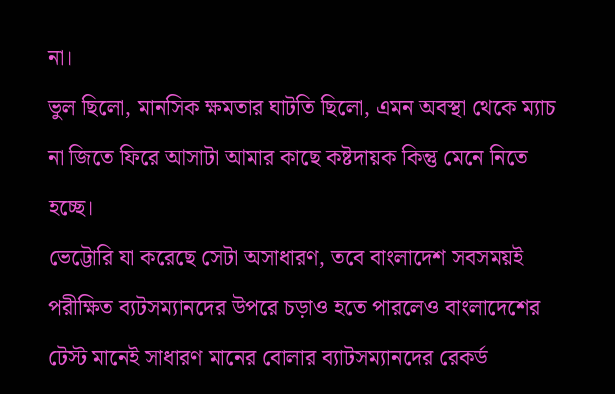না।
ভুল ছিলো, মানসিক ক্ষমতার ঘাটতি ছিলো, এমন অবস্থা থেকে ম্যাচ না জিতে ফিরে আসাটা আমার কাছে কষ্টদায়ক কিন্তু মেনে নিতে হচ্ছে।
ভেট্টোরি যা করেছে সেটা অসাধারণ, তবে বাংলাদেশ সবসময়ই পরীক্ষিত ব্যটসম্যানদের উপরে চড়াও হতে পারলেও বাংলাদেশের টেস্ট মানেই সাধারণ মানের বোলার ব্যাটসম্যানদের রেকর্ড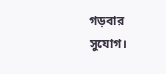গড়বার সুযোগ।